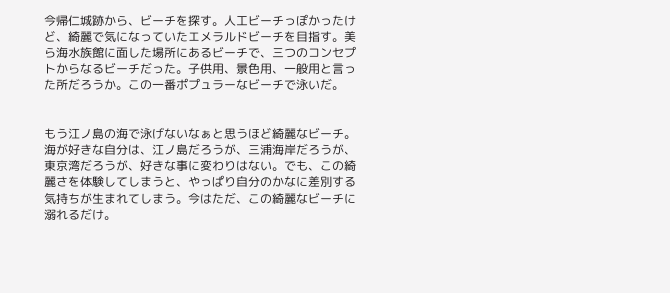今帰仁城跡から、ビーチを探す。人工ビーチっぽかったけど、綺麗で気になっていたエメラルドビーチを目指す。美ら海水族館に面した場所にあるビーチで、三つのコンセプトからなるビーチだった。子供用、景色用、一般用と言った所だろうか。この一番ポプュラーなビーチで泳いだ。


もう江ノ島の海で泳げないなぁと思うほど綺麗なビーチ。海が好きな自分は、江ノ島だろうが、三浦海岸だろうが、東京湾だろうが、好きな事に変わりはない。でも、この綺麗さを体験してしまうと、やっぱり自分のかなに差別する気持ちが生まれてしまう。今はただ、この綺麗なビーチに溺れるだけ。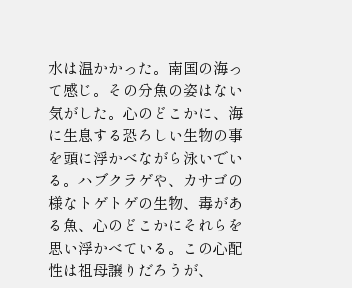水は温かかった。南国の海って感じ。その分魚の姿はない気がした。心のどこかに、海に生息する恐ろしい生物の事を頭に浮かべながら泳いでいる。ハブクラゲや、カサゴの様なトゲトゲの生物、毒がある魚、心のどこかにそれらを思い浮かべている。この心配性は祖母譲りだろうが、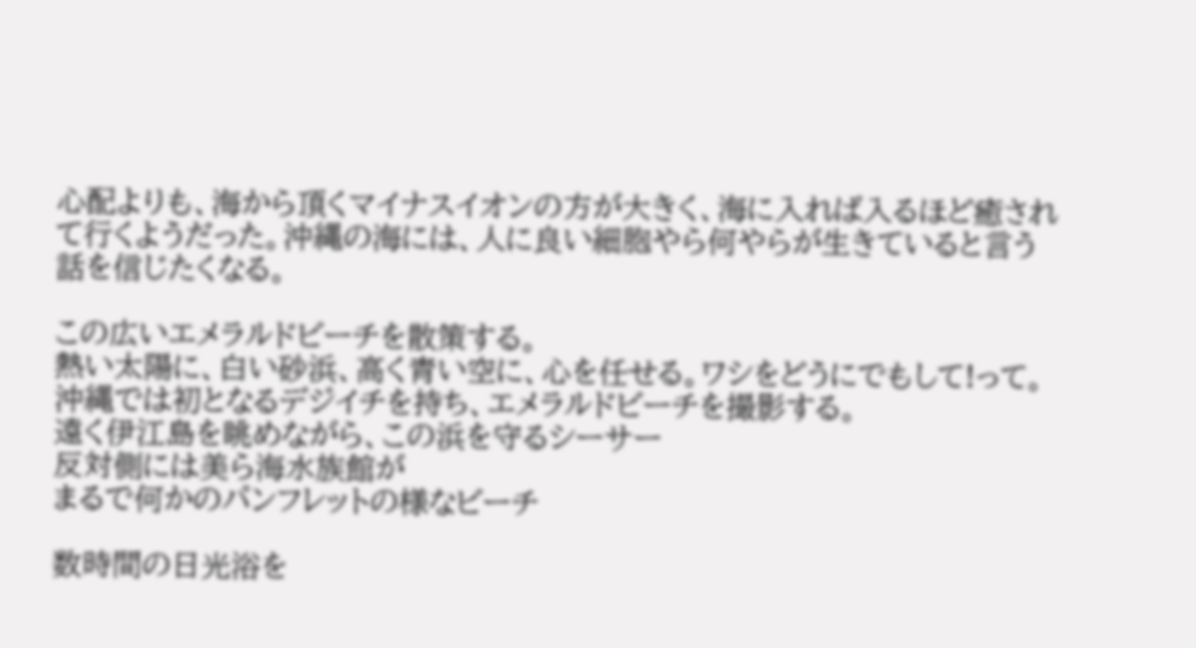心配よりも、海から頂くマイナスイオンの方が大きく、海に入れば入るほど癒されて行くようだった。沖縄の海には、人に良い細胞やら何やらが生きていると言う話を信じたくなる。

この広いエメラルドビーチを散策する。
熱い太陽に、白い砂浜、高く青い空に、心を任せる。ワシをどうにでもして!って。
沖縄では初となるデジイチを持ち、エメラルドビーチを撮影する。
遠く伊江島を眺めながら、この浜を守るシーサー
反対側には美ら海水族館が
まるで何かのパンフレットの様なビーチ

数時間の日光浴を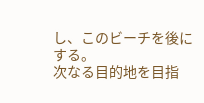し、このビーチを後にする。
次なる目的地を目指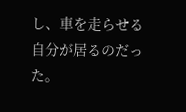し、車を走らせる自分が居るのだった。